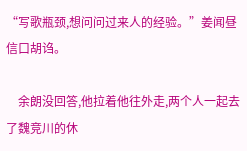“写歌瓶颈,想问问过来人的经验。”姜闻昼信口胡诌。

    余朗没回答,他拉着他往外走,两个人一起去了魏竞川的休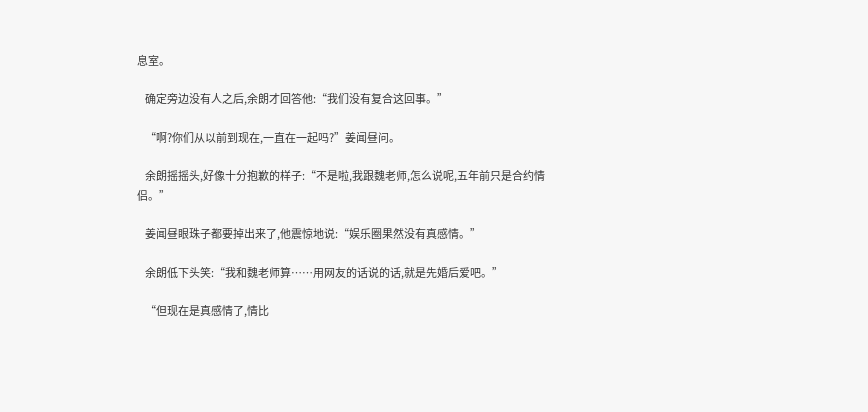息室。

    确定旁边没有人之后,余朗才回答他:“我们没有复合这回事。”

    “啊?你们从以前到现在,一直在一起吗?”姜闻昼问。

    余朗摇摇头,好像十分抱歉的样子:“不是啦,我跟魏老师,怎么说呢,五年前只是合约情侣。”

    姜闻昼眼珠子都要掉出来了,他震惊地说:“娱乐圈果然没有真感情。”

    余朗低下头笑:“我和魏老师算……用网友的话说的话,就是先婚后爱吧。”

    “但现在是真感情了,情比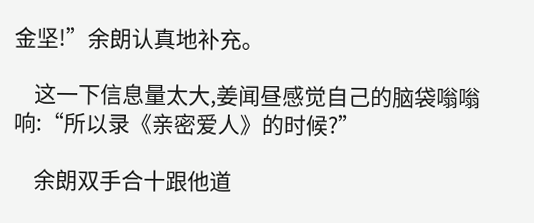金坚!”余朗认真地补充。

    这一下信息量太大,姜闻昼感觉自己的脑袋嗡嗡响:“所以录《亲密爱人》的时候?”

    余朗双手合十跟他道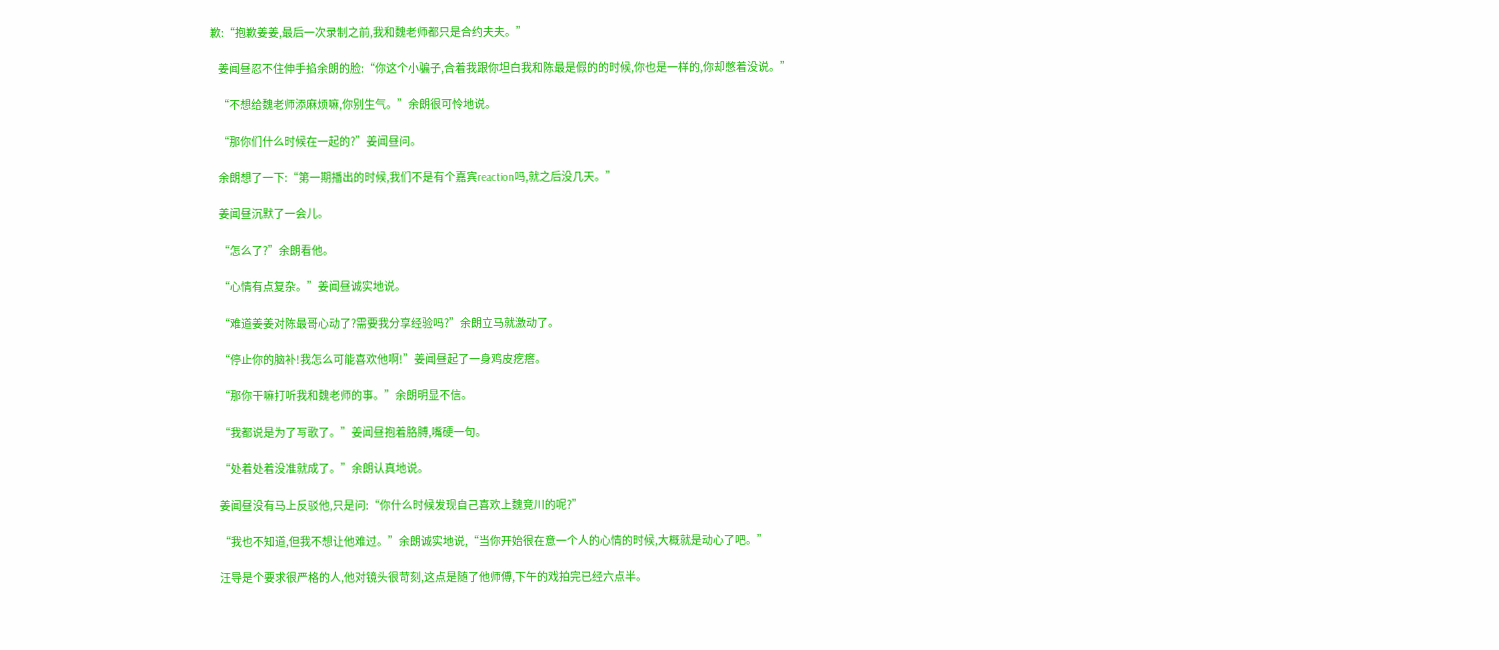歉:“抱歉姜姜,最后一次录制之前,我和魏老师都只是合约夫夫。”

    姜闻昼忍不住伸手掐余朗的脸:“你这个小骗子,合着我跟你坦白我和陈最是假的的时候,你也是一样的,你却憋着没说。”

    “不想给魏老师添麻烦嘛,你别生气。”余朗很可怜地说。

    “那你们什么时候在一起的?”姜闻昼问。

    余朗想了一下:“第一期播出的时候,我们不是有个嘉宾reaction吗,就之后没几天。”

    姜闻昼沉默了一会儿。

    “怎么了?”余朗看他。

    “心情有点复杂。”姜闻昼诚实地说。

    “难道姜姜对陈最哥心动了?需要我分享经验吗?”余朗立马就激动了。

    “停止你的脑补!我怎么可能喜欢他啊!”姜闻昼起了一身鸡皮疙瘩。

    “那你干嘛打听我和魏老师的事。”余朗明显不信。

    “我都说是为了写歌了。”姜闻昼抱着胳膊,嘴硬一句。

    “处着处着没准就成了。”余朗认真地说。

    姜闻昼没有马上反驳他,只是问:“你什么时候发现自己喜欢上魏竞川的呢?”

    “我也不知道,但我不想让他难过。”余朗诚实地说,“当你开始很在意一个人的心情的时候,大概就是动心了吧。”

    汪导是个要求很严格的人,他对镜头很苛刻,这点是随了他师傅,下午的戏拍完已经六点半。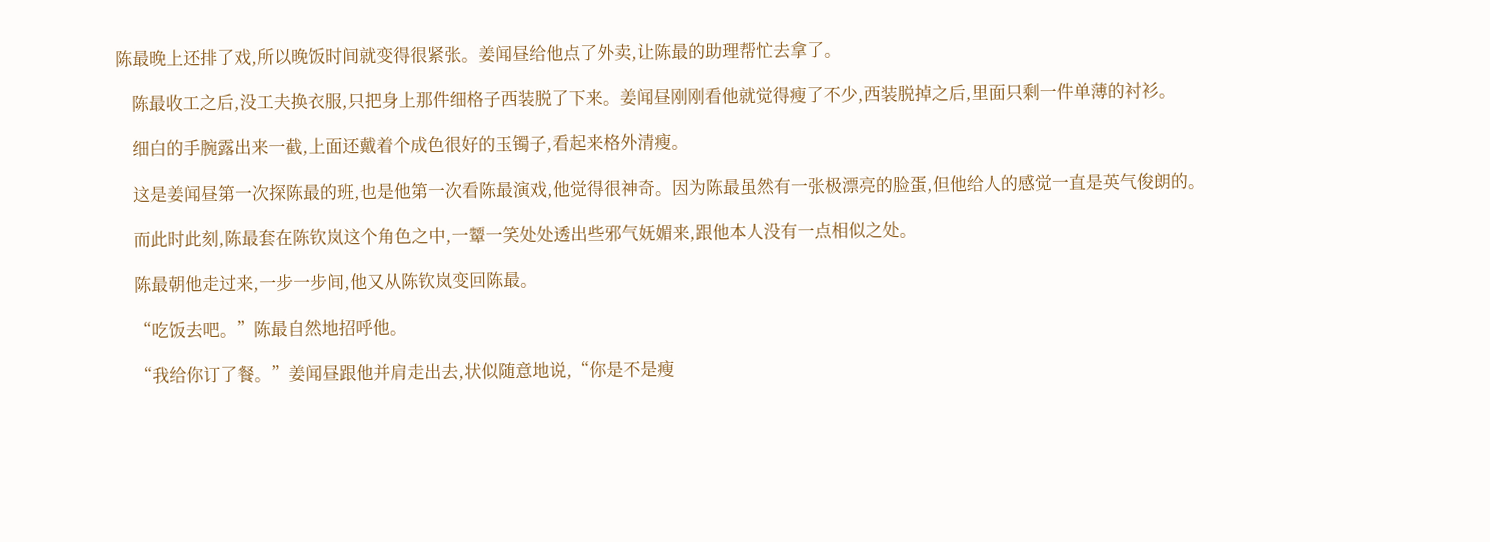陈最晚上还排了戏,所以晚饭时间就变得很紧张。姜闻昼给他点了外卖,让陈最的助理帮忙去拿了。

    陈最收工之后,没工夫换衣服,只把身上那件细格子西装脱了下来。姜闻昼刚刚看他就觉得瘦了不少,西装脱掉之后,里面只剩一件单薄的衬衫。

    细白的手腕露出来一截,上面还戴着个成色很好的玉镯子,看起来格外清瘦。

    这是姜闻昼第一次探陈最的班,也是他第一次看陈最演戏,他觉得很神奇。因为陈最虽然有一张极漂亮的脸蛋,但他给人的感觉一直是英气俊朗的。

    而此时此刻,陈最套在陈钦岚这个角色之中,一颦一笑处处透出些邪气妩媚来,跟他本人没有一点相似之处。

    陈最朝他走过来,一步一步间,他又从陈钦岚变回陈最。

    “吃饭去吧。”陈最自然地招呼他。

    “我给你订了餐。”姜闻昼跟他并肩走出去,状似随意地说,“你是不是瘦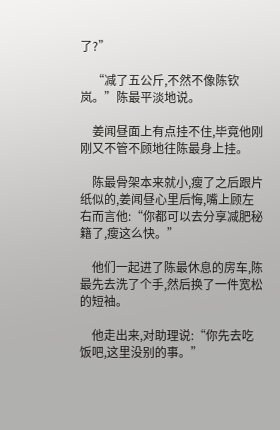了?”

    “减了五公斤,不然不像陈钦岚。”陈最平淡地说。

    姜闻昼面上有点挂不住,毕竟他刚刚又不管不顾地往陈最身上挂。

    陈最骨架本来就小,瘦了之后跟片纸似的,姜闻昼心里后悔,嘴上顾左右而言他:“你都可以去分享减肥秘籍了,瘦这么快。”

    他们一起进了陈最休息的房车,陈最先去洗了个手,然后换了一件宽松的短袖。

    他走出来,对助理说:“你先去吃饭吧,这里没别的事。”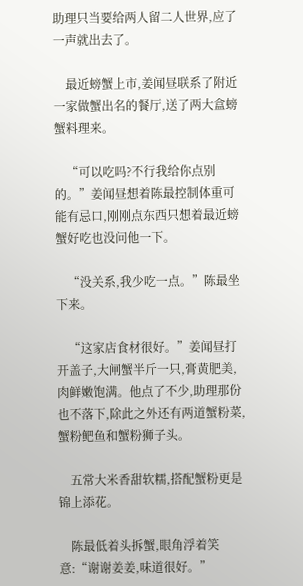助理只当要给两人留二人世界,应了一声就出去了。

    最近螃蟹上市,姜闻昼联系了附近一家做蟹出名的餐厅,送了两大盒螃蟹料理来。

    “可以吃吗?不行我给你点别的。”姜闻昼想着陈最控制体重可能有忌口,刚刚点东西只想着最近螃蟹好吃也没问他一下。

    “没关系,我少吃一点。”陈最坐下来。

    “这家店食材很好。”姜闻昼打开盖子,大闸蟹半斤一只,膏黄肥美,肉鲜嫩饱满。他点了不少,助理那份也不落下,除此之外还有两道蟹粉菜,蟹粉鲃鱼和蟹粉狮子头。

    五常大米香甜软糯,搭配蟹粉更是锦上添花。

    陈最低着头拆蟹,眼角浮着笑意:“谢谢姜姜,味道很好。”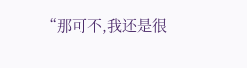“那可不,我还是很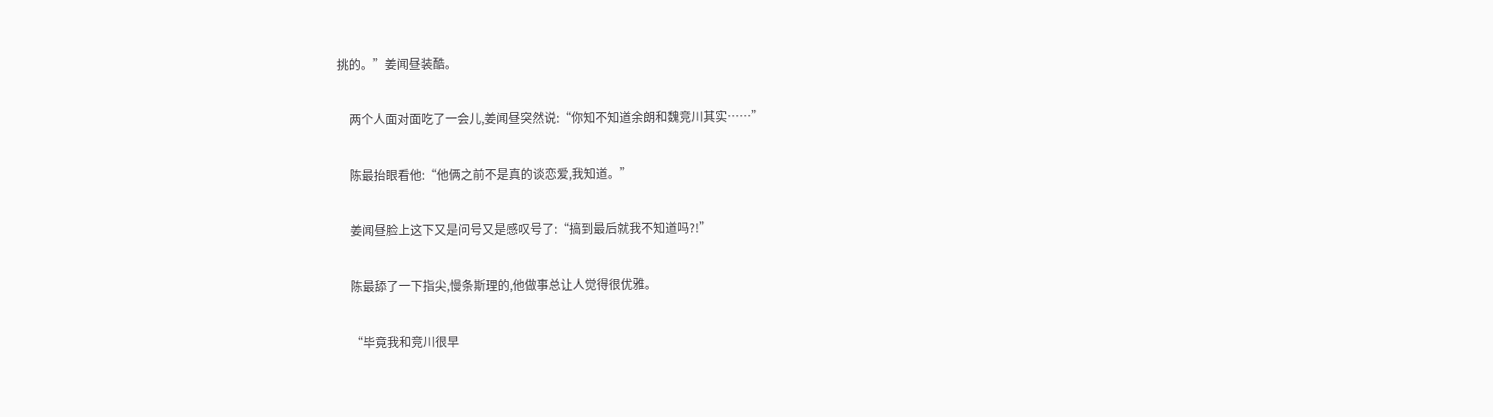挑的。”姜闻昼装酷。

    两个人面对面吃了一会儿,姜闻昼突然说:“你知不知道余朗和魏竞川其实……”

    陈最抬眼看他:“他俩之前不是真的谈恋爱,我知道。”

    姜闻昼脸上这下又是问号又是感叹号了:“搞到最后就我不知道吗?!”

    陈最舔了一下指尖,慢条斯理的,他做事总让人觉得很优雅。

    “毕竟我和竞川很早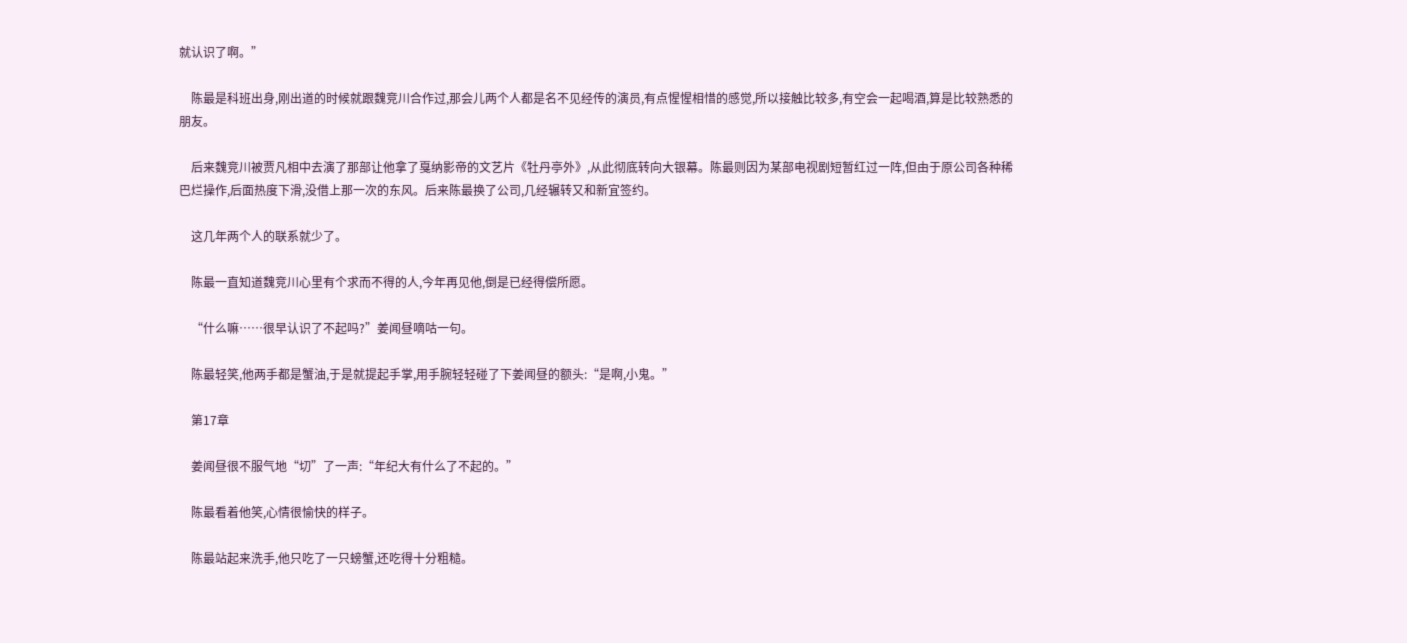就认识了啊。”

    陈最是科班出身,刚出道的时候就跟魏竞川合作过,那会儿两个人都是名不见经传的演员,有点惺惺相惜的感觉,所以接触比较多,有空会一起喝酒,算是比较熟悉的朋友。

    后来魏竞川被贾凡相中去演了那部让他拿了戛纳影帝的文艺片《牡丹亭外》,从此彻底转向大银幕。陈最则因为某部电视剧短暂红过一阵,但由于原公司各种稀巴烂操作,后面热度下滑,没借上那一次的东风。后来陈最换了公司,几经辗转又和新宜签约。

    这几年两个人的联系就少了。

    陈最一直知道魏竞川心里有个求而不得的人,今年再见他,倒是已经得偿所愿。

    “什么嘛……很早认识了不起吗?”姜闻昼嘀咕一句。

    陈最轻笑,他两手都是蟹油,于是就提起手掌,用手腕轻轻碰了下姜闻昼的额头:“是啊,小鬼。”

    第17章

    姜闻昼很不服气地“切”了一声:“年纪大有什么了不起的。”

    陈最看着他笑,心情很愉快的样子。

    陈最站起来洗手,他只吃了一只螃蟹,还吃得十分粗糙。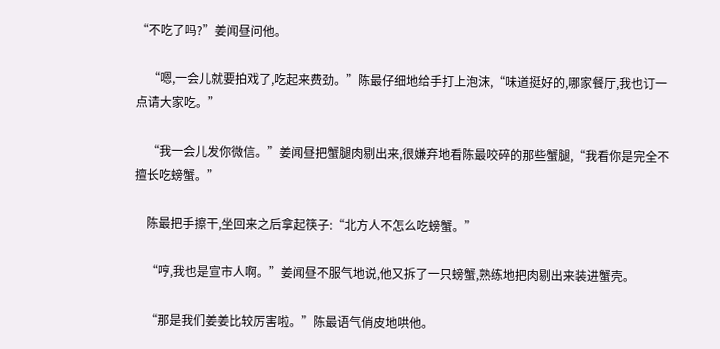“不吃了吗?”姜闻昼问他。

    “嗯,一会儿就要拍戏了,吃起来费劲。”陈最仔细地给手打上泡沫,“味道挺好的,哪家餐厅,我也订一点请大家吃。”

    “我一会儿发你微信。”姜闻昼把蟹腿肉剔出来,很嫌弃地看陈最咬碎的那些蟹腿,“我看你是完全不擅长吃螃蟹。”

    陈最把手擦干,坐回来之后拿起筷子:“北方人不怎么吃螃蟹。”

    “哼,我也是宣市人啊。”姜闻昼不服气地说,他又拆了一只螃蟹,熟练地把肉剔出来装进蟹壳。

    “那是我们姜姜比较厉害啦。”陈最语气俏皮地哄他。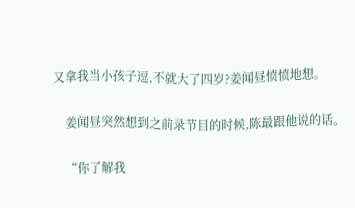又拿我当小孩子逗,不就大了四岁?姜闻昼愤愤地想。

    姜闻昼突然想到之前录节目的时候,陈最跟他说的话。

    “你了解我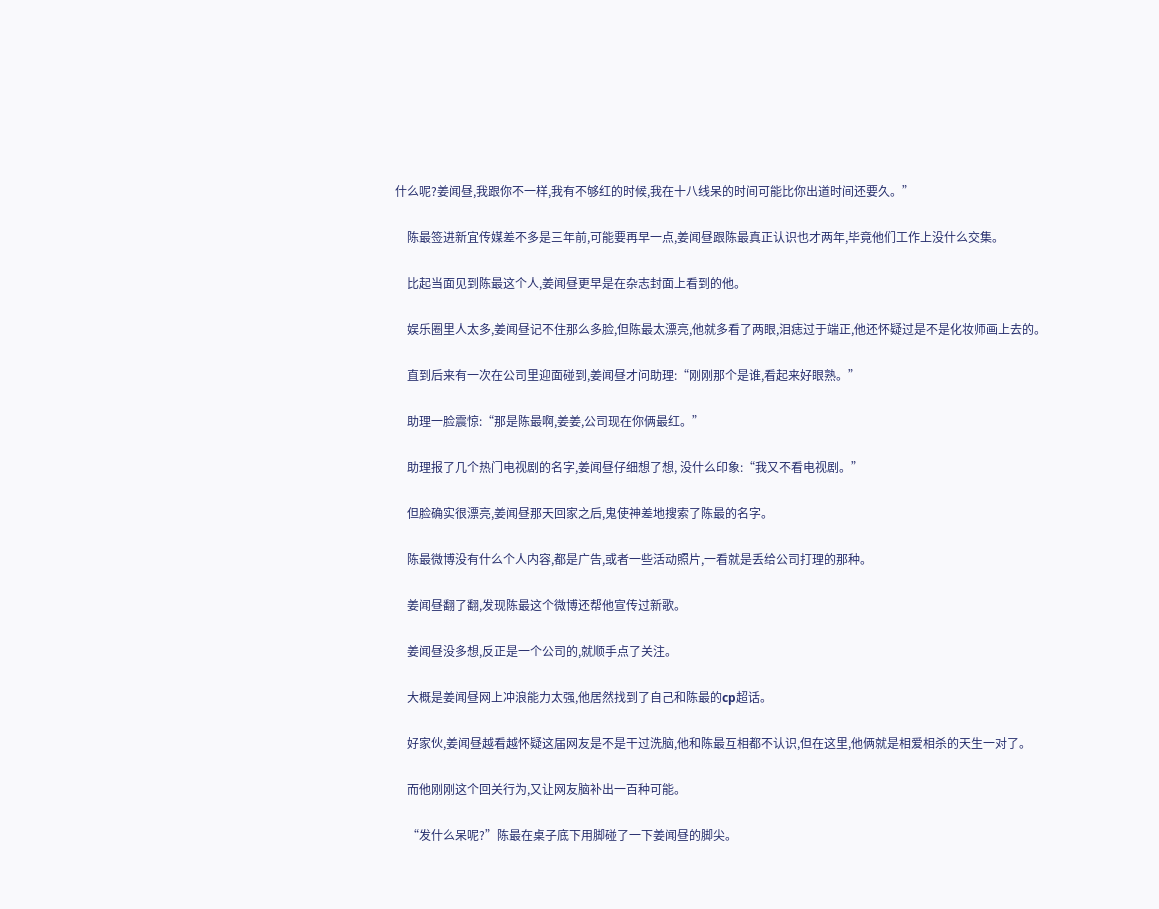什么呢?姜闻昼,我跟你不一样,我有不够红的时候,我在十八线呆的时间可能比你出道时间还要久。”

    陈最签进新宜传媒差不多是三年前,可能要再早一点,姜闻昼跟陈最真正认识也才两年,毕竟他们工作上没什么交集。

    比起当面见到陈最这个人,姜闻昼更早是在杂志封面上看到的他。

    娱乐圈里人太多,姜闻昼记不住那么多脸,但陈最太漂亮,他就多看了两眼,泪痣过于端正,他还怀疑过是不是化妆师画上去的。

    直到后来有一次在公司里迎面碰到,姜闻昼才问助理:“刚刚那个是谁,看起来好眼熟。”

    助理一脸震惊:“那是陈最啊,姜姜,公司现在你俩最红。”

    助理报了几个热门电视剧的名字,姜闻昼仔细想了想, 没什么印象:“我又不看电视剧。”

    但脸确实很漂亮,姜闻昼那天回家之后,鬼使神差地搜索了陈最的名字。

    陈最微博没有什么个人内容,都是广告,或者一些活动照片,一看就是丢给公司打理的那种。

    姜闻昼翻了翻,发现陈最这个微博还帮他宣传过新歌。

    姜闻昼没多想,反正是一个公司的,就顺手点了关注。

    大概是姜闻昼网上冲浪能力太强,他居然找到了自己和陈最的cp超话。

    好家伙,姜闻昼越看越怀疑这届网友是不是干过洗脑,他和陈最互相都不认识,但在这里,他俩就是相爱相杀的天生一对了。

    而他刚刚这个回关行为,又让网友脑补出一百种可能。

    “发什么呆呢?”陈最在桌子底下用脚碰了一下姜闻昼的脚尖。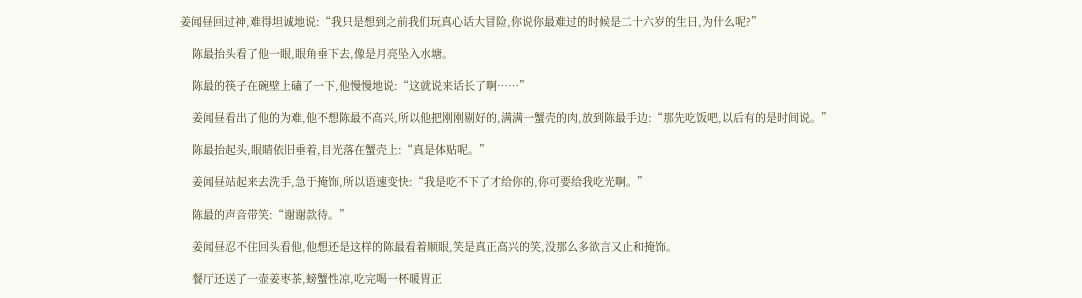姜闻昼回过神,难得坦诚地说:“我只是想到之前我们玩真心话大冒险,你说你最难过的时候是二十六岁的生日,为什么呢?”

    陈最抬头看了他一眼,眼角垂下去,像是月亮坠入水塘。

    陈最的筷子在碗壁上磕了一下,他慢慢地说:“这就说来话长了啊……”

    姜闻昼看出了他的为难,他不想陈最不高兴,所以他把刚刚剔好的,满满一蟹壳的肉,放到陈最手边:“那先吃饭吧,以后有的是时间说。”

    陈最抬起头,眼睛依旧垂着,目光落在蟹壳上:“真是体贴呢。”

    姜闻昼站起来去洗手,急于掩饰,所以语速变快:“我是吃不下了才给你的,你可要给我吃光啊。”

    陈最的声音带笑:“谢谢款待。”

    姜闻昼忍不住回头看他,他想还是这样的陈最看着顺眼,笑是真正高兴的笑,没那么多欲言又止和掩饰。

    餐厅还送了一壶姜枣茶,螃蟹性凉,吃完喝一杯暖胃正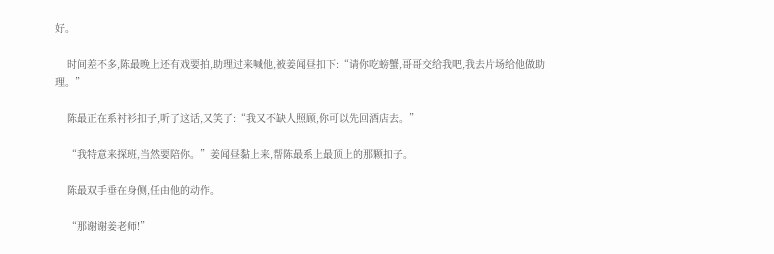好。

    时间差不多,陈最晚上还有戏要拍,助理过来喊他,被姜闻昼扣下:“请你吃螃蟹,哥哥交给我吧,我去片场给他做助理。”

    陈最正在系衬衫扣子,听了这话,又笑了:“我又不缺人照顾,你可以先回酒店去。”

    “我特意来探班,当然要陪你。”姜闻昼黏上来,帮陈最系上最顶上的那颗扣子。

    陈最双手垂在身侧,任由他的动作。

    “那谢谢姜老师!”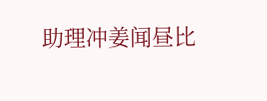助理冲姜闻昼比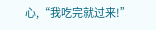心,“我吃完就过来!”